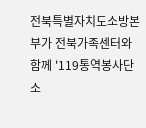전북특별자치도소방본부가 전북가족센터와 함께 '119통역봉사단 소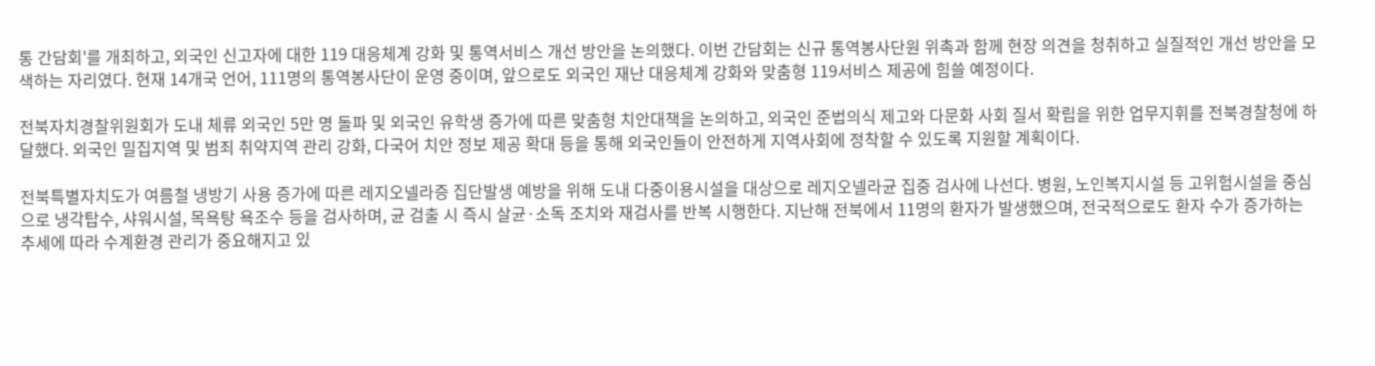통 간담회'를 개최하고, 외국인 신고자에 대한 119 대응체계 강화 및 통역서비스 개선 방안을 논의했다. 이번 간담회는 신규 통역봉사단원 위촉과 함께 현장 의견을 청취하고 실질적인 개선 방안을 모색하는 자리였다. 현재 14개국 언어, 111명의 통역봉사단이 운영 중이며, 앞으로도 외국인 재난 대응체계 강화와 맞춤형 119서비스 제공에 힘쓸 예정이다.

전북자치경찰위원회가 도내 체류 외국인 5만 명 돌파 및 외국인 유학생 증가에 따른 맞춤형 치안대책을 논의하고, 외국인 준법의식 제고와 다문화 사회 질서 확립을 위한 업무지휘를 전북경찰청에 하달했다. 외국인 밀집지역 및 범죄 취약지역 관리 강화, 다국어 치안 정보 제공 확대 등을 통해 외국인들이 안전하게 지역사회에 정착할 수 있도록 지원할 계획이다.

전북특별자치도가 여름철 냉방기 사용 증가에 따른 레지오넬라증 집단발생 예방을 위해 도내 다중이용시설을 대상으로 레지오넬라균 집중 검사에 나선다. 병원, 노인복지시설 등 고위험시설을 중심으로 냉각탑수, 샤워시설, 목욕탕 욕조수 등을 검사하며, 균 검출 시 즉시 살균·소독 조치와 재검사를 반복 시행한다. 지난해 전북에서 11명의 환자가 발생했으며, 전국적으로도 환자 수가 증가하는 추세에 따라 수계환경 관리가 중요해지고 있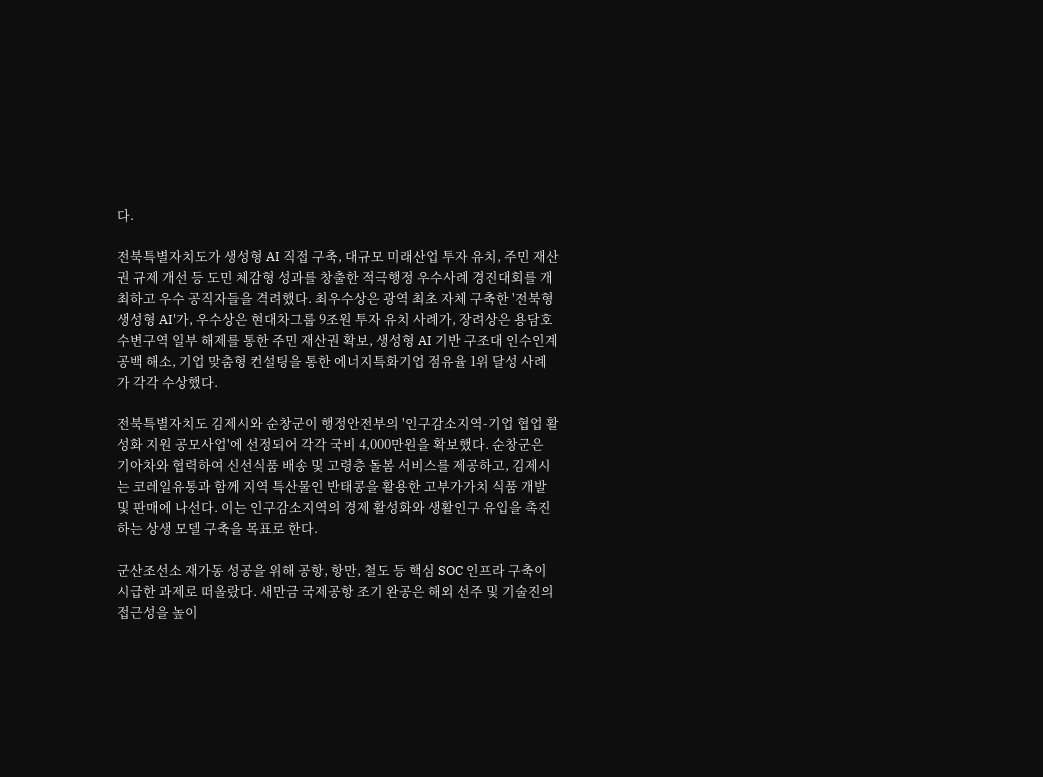다.

전북특별자치도가 생성형 AI 직접 구축, 대규모 미래산업 투자 유치, 주민 재산권 규제 개선 등 도민 체감형 성과를 창출한 적극행정 우수사례 경진대회를 개최하고 우수 공직자들을 격려했다. 최우수상은 광역 최초 자체 구축한 '전북형 생성형 AI'가, 우수상은 현대차그룹 9조원 투자 유치 사례가, 장려상은 용담호 수변구역 일부 해제를 통한 주민 재산권 확보, 생성형 AI 기반 구조대 인수인계 공백 해소, 기업 맞춤형 컨설팅을 통한 에너지특화기업 점유율 1위 달성 사례가 각각 수상했다.

전북특별자치도 김제시와 순창군이 행정안전부의 '인구감소지역-기업 협업 활성화 지원 공모사업'에 선정되어 각각 국비 4,000만원을 확보했다. 순창군은 기아차와 협력하여 신선식품 배송 및 고령층 돌봄 서비스를 제공하고, 김제시는 코레일유통과 함께 지역 특산물인 반태콩을 활용한 고부가가치 식품 개발 및 판매에 나선다. 이는 인구감소지역의 경제 활성화와 생활인구 유입을 촉진하는 상생 모델 구축을 목표로 한다.

군산조선소 재가동 성공을 위해 공항, 항만, 철도 등 핵심 SOC 인프라 구축이 시급한 과제로 떠올랐다. 새만금 국제공항 조기 완공은 해외 선주 및 기술진의 접근성을 높이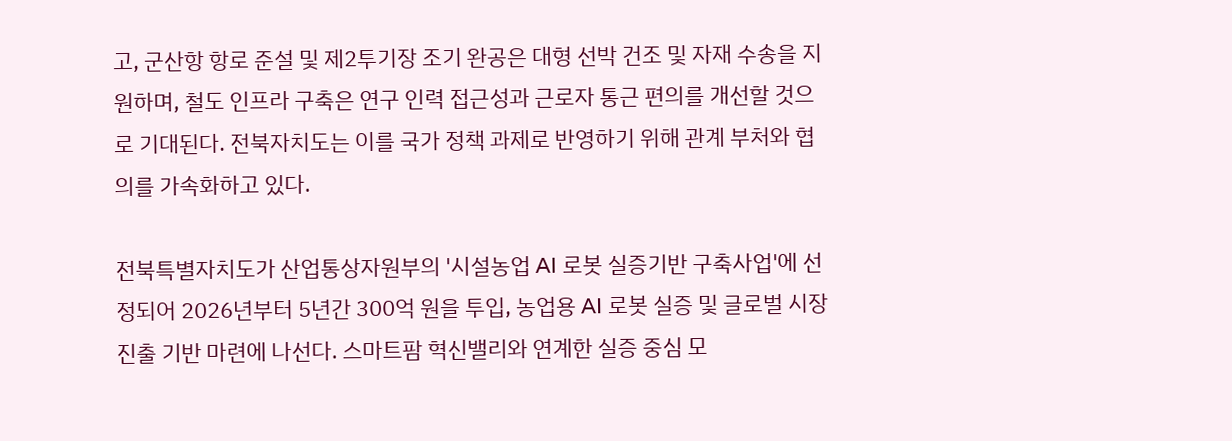고, 군산항 항로 준설 및 제2투기장 조기 완공은 대형 선박 건조 및 자재 수송을 지원하며, 철도 인프라 구축은 연구 인력 접근성과 근로자 통근 편의를 개선할 것으로 기대된다. 전북자치도는 이를 국가 정책 과제로 반영하기 위해 관계 부처와 협의를 가속화하고 있다.

전북특별자치도가 산업통상자원부의 '시설농업 AI 로봇 실증기반 구축사업'에 선정되어 2026년부터 5년간 300억 원을 투입, 농업용 AI 로봇 실증 및 글로벌 시장 진출 기반 마련에 나선다. 스마트팜 혁신밸리와 연계한 실증 중심 모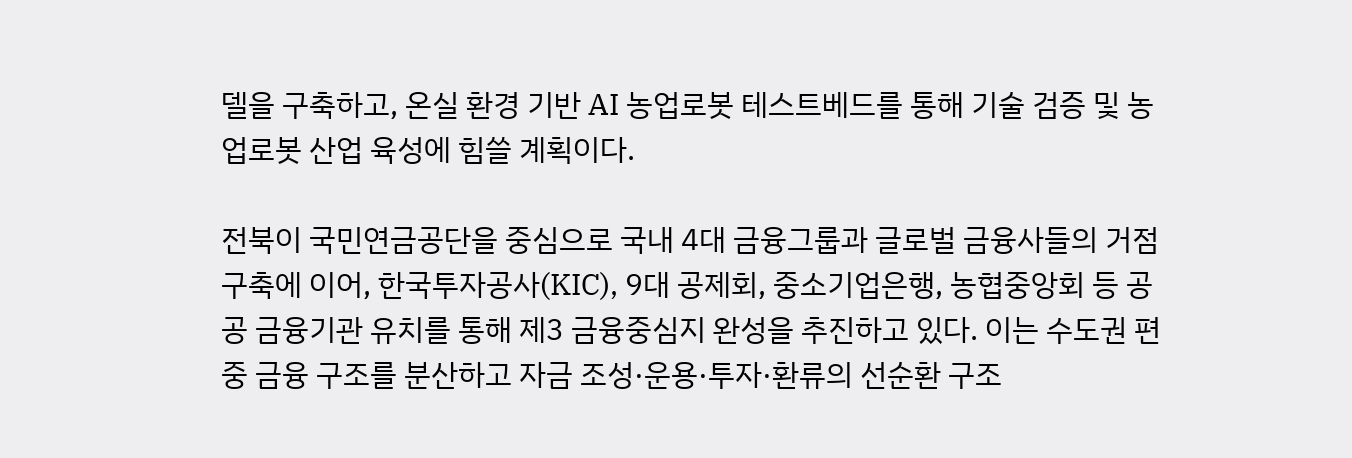델을 구축하고, 온실 환경 기반 AI 농업로봇 테스트베드를 통해 기술 검증 및 농업로봇 산업 육성에 힘쓸 계획이다.

전북이 국민연금공단을 중심으로 국내 4대 금융그룹과 글로벌 금융사들의 거점 구축에 이어, 한국투자공사(KIC), 9대 공제회, 중소기업은행, 농협중앙회 등 공공 금융기관 유치를 통해 제3 금융중심지 완성을 추진하고 있다. 이는 수도권 편중 금융 구조를 분산하고 자금 조성·운용·투자·환류의 선순환 구조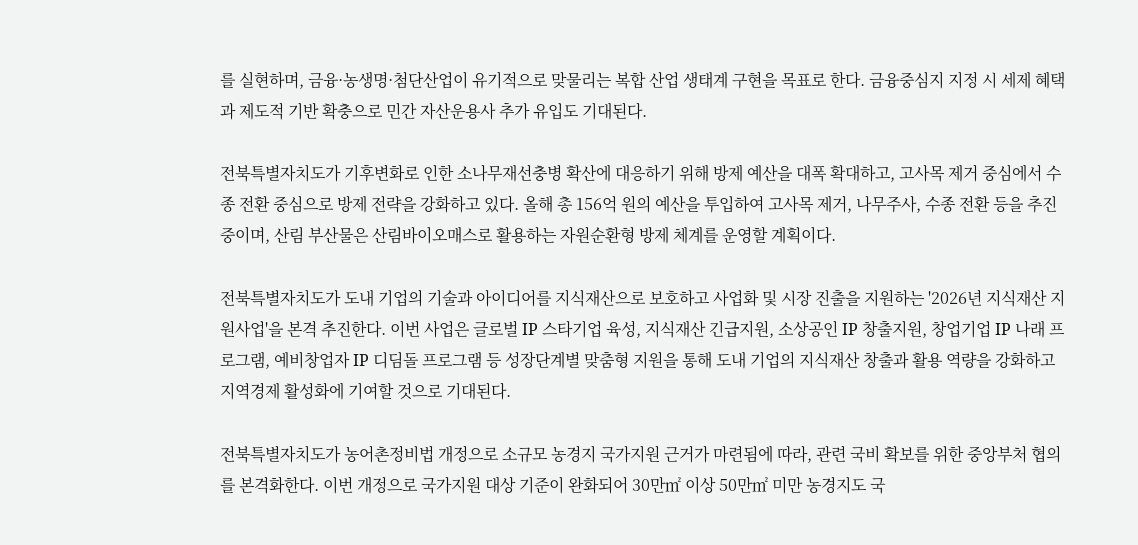를 실현하며, 금융·농생명·첨단산업이 유기적으로 맞물리는 복합 산업 생태계 구현을 목표로 한다. 금융중심지 지정 시 세제 혜택과 제도적 기반 확충으로 민간 자산운용사 추가 유입도 기대된다.

전북특별자치도가 기후변화로 인한 소나무재선충병 확산에 대응하기 위해 방제 예산을 대폭 확대하고, 고사목 제거 중심에서 수종 전환 중심으로 방제 전략을 강화하고 있다. 올해 총 156억 원의 예산을 투입하여 고사목 제거, 나무주사, 수종 전환 등을 추진 중이며, 산림 부산물은 산림바이오매스로 활용하는 자원순환형 방제 체계를 운영할 계획이다.

전북특별자치도가 도내 기업의 기술과 아이디어를 지식재산으로 보호하고 사업화 및 시장 진출을 지원하는 '2026년 지식재산 지원사업'을 본격 추진한다. 이번 사업은 글로벌 IP 스타기업 육성, 지식재산 긴급지원, 소상공인 IP 창출지원, 창업기업 IP 나래 프로그램, 예비창업자 IP 디딤돌 프로그램 등 성장단계별 맞춤형 지원을 통해 도내 기업의 지식재산 창출과 활용 역량을 강화하고 지역경제 활성화에 기여할 것으로 기대된다.

전북특별자치도가 농어촌정비법 개정으로 소규모 농경지 국가지원 근거가 마련됨에 따라, 관련 국비 확보를 위한 중앙부처 협의를 본격화한다. 이번 개정으로 국가지원 대상 기준이 완화되어 30만㎡ 이상 50만㎡ 미만 농경지도 국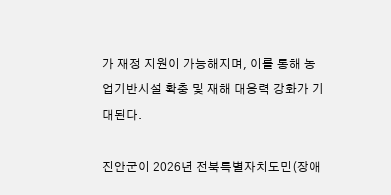가 재정 지원이 가능해지며, 이를 통해 농업기반시설 확충 및 재해 대응력 강화가 기대된다.

진안군이 2026년 전북특별자치도민(장애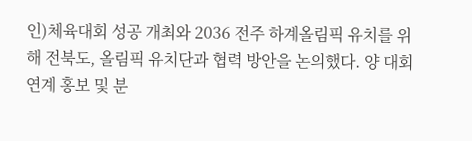인)체육대회 성공 개최와 2036 전주 하계올림픽 유치를 위해 전북도, 올림픽 유치단과 협력 방안을 논의했다. 양 대회 연계 홍보 및 분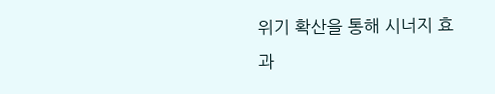위기 확산을 통해 시너지 효과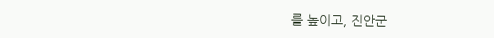를 높이고, 진안군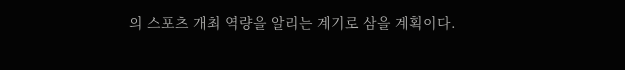의 스포츠 개최 역량을 알리는 계기로 삼을 계획이다.